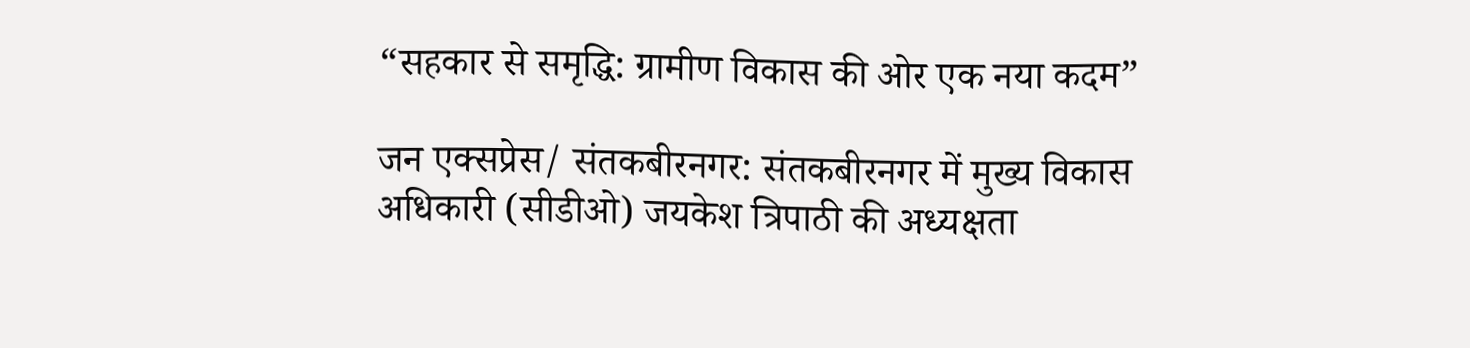“सहकार से समृद्धि: ग्रामीण विकास की ओर एक नया कदम”

जन एक्सप्रेस/ संतकबीरनगर: संतकबीरनगर में मुख्य विकास अधिकारी (सीडीओ) जयकेश त्रिपाठी की अध्यक्षता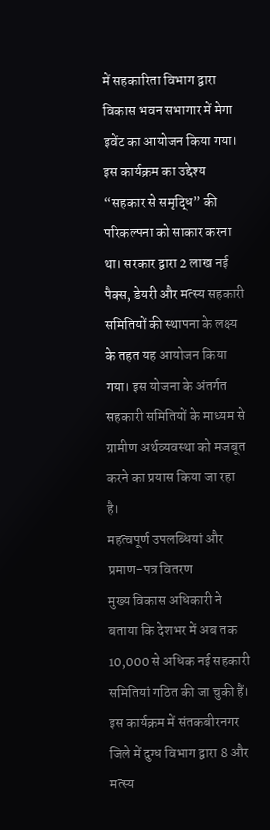में सहकारिता विभाग द्वारा विकास भवन सभागार में मेगा इवेंट का आयोजन किया गया। इस कार्यक्रम का उद्देश्य “सहकार से समृद्धि” की परिकल्पना को साकार करना था। सरकार द्वारा 2 लाख नई पैक्स, डेयरी और मत्स्य सहकारी समितियों की स्थापना के लक्ष्य के तहत यह आयोजन किया गया। इस योजना के अंतर्गत सहकारी समितियों के माध्यम से ग्रामीण अर्थव्यवस्था को मजबूत करने का प्रयास किया जा रहा है।
महत्वपूर्ण उपलब्धियां और प्रमाण-पत्र वितरण
मुख्य विकास अधिकारी ने बताया कि देशभर में अब तक 10,000 से अधिक नई सहकारी समितियां गठित की जा चुकी हैं। इस कार्यक्रम में संतकबीरनगर जिले में दुग्ध विभाग द्वारा 8 और मत्स्य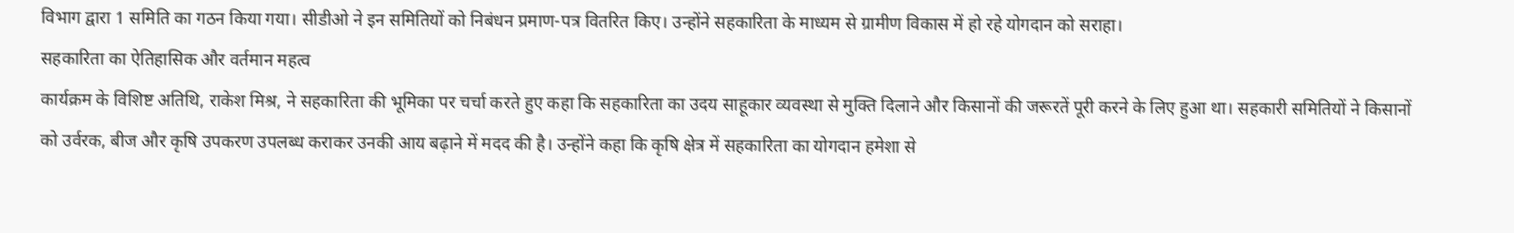विभाग द्वारा 1 समिति का गठन किया गया। सीडीओ ने इन समितियों को निबंधन प्रमाण-पत्र वितरित किए। उन्होंने सहकारिता के माध्यम से ग्रामीण विकास में हो रहे योगदान को सराहा।
सहकारिता का ऐतिहासिक और वर्तमान महत्व
कार्यक्रम के विशिष्ट अतिथि, राकेश मिश्र, ने सहकारिता की भूमिका पर चर्चा करते हुए कहा कि सहकारिता का उदय साहूकार व्यवस्था से मुक्ति दिलाने और किसानों की जरूरतें पूरी करने के लिए हुआ था। सहकारी समितियों ने किसानों को उर्वरक, बीज और कृषि उपकरण उपलब्ध कराकर उनकी आय बढ़ाने में मदद की है। उन्होंने कहा कि कृषि क्षेत्र में सहकारिता का योगदान हमेशा से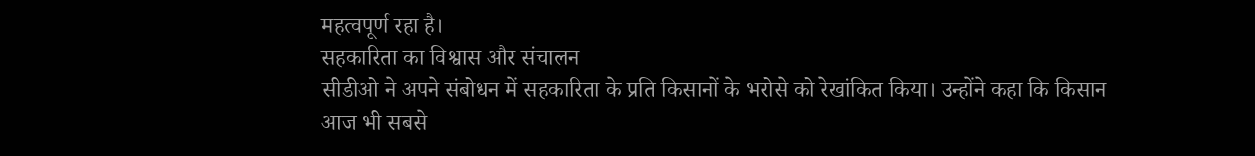महत्वपूर्ण रहा है।
सहकारिता का विश्वास और संचालन
सीडीओ ने अपने संबोधन में सहकारिता के प्रति किसानों के भरोसे को रेखांकित किया। उन्होंने कहा कि किसान आज भी सबसे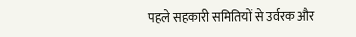पहले सहकारी समितियों से उर्वरक और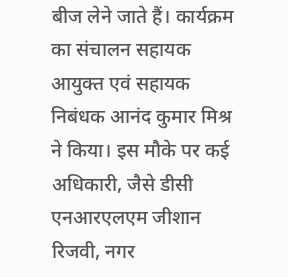बीज लेने जाते हैं। कार्यक्रम का संचालन सहायक आयुक्त एवं सहायक निबंधक आनंद कुमार मिश्र ने किया। इस मौके पर कई अधिकारी, जैसे डीसी एनआरएलएम जीशान रिजवी, नगर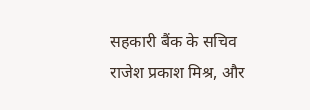सहकारी बैंक के सचिव राजेश प्रकाश मिश्र, और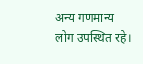अन्य गणमान्य लोग उपस्थित रहे।